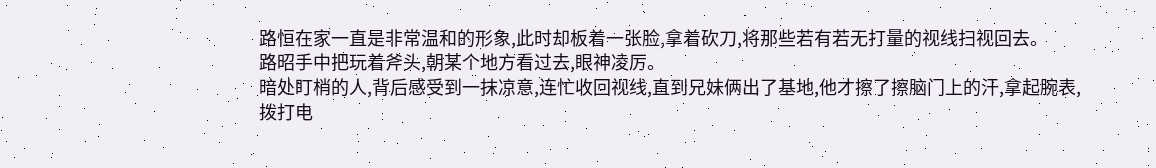路恒在家一直是非常温和的形象,此时却板着一张脸,拿着砍刀,将那些若有若无打量的视线扫视回去。
路昭手中把玩着斧头,朝某个地方看过去,眼神凌厉。
暗处盯梢的人,背后感受到一抹凉意,连忙收回视线,直到兄妹俩出了基地,他才擦了擦脑门上的汗,拿起腕表,拨打电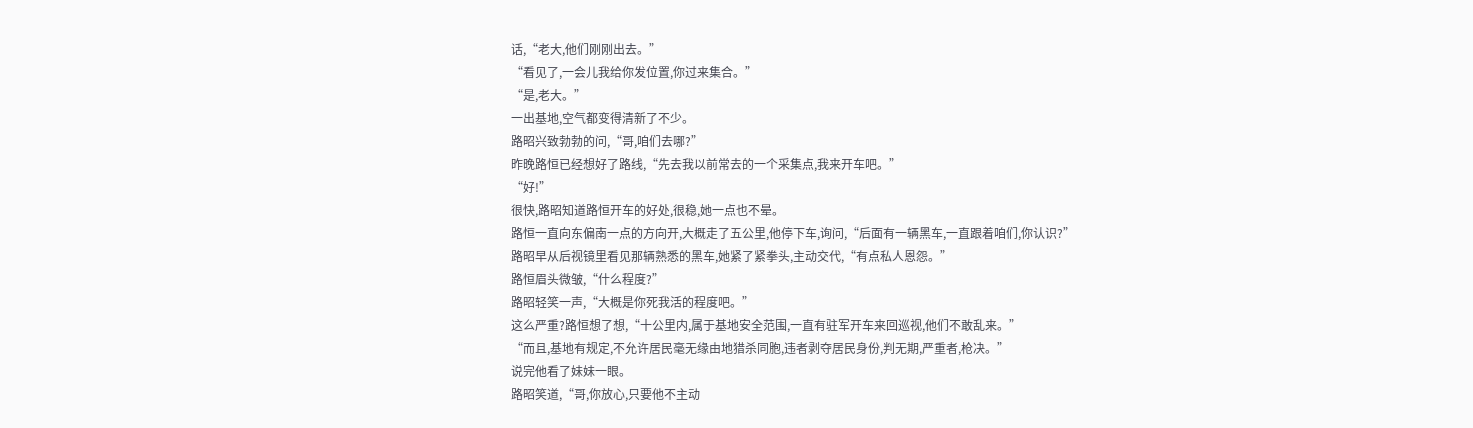话,“老大,他们刚刚出去。”
“看见了,一会儿我给你发位置,你过来集合。”
“是,老大。”
一出基地,空气都变得清新了不少。
路昭兴致勃勃的问,“哥,咱们去哪?”
昨晚路恒已经想好了路线,“先去我以前常去的一个采集点,我来开车吧。”
“好!”
很快,路昭知道路恒开车的好处,很稳,她一点也不晕。
路恒一直向东偏南一点的方向开,大概走了五公里,他停下车,询问,“后面有一辆黑车,一直跟着咱们,你认识?”
路昭早从后视镜里看见那辆熟悉的黑车,她紧了紧拳头,主动交代,“有点私人恩怨。”
路恒眉头微皱,“什么程度?”
路昭轻笑一声,“大概是你死我活的程度吧。”
这么严重?路恒想了想,“十公里内,属于基地安全范围,一直有驻军开车来回巡视,他们不敢乱来。”
“而且,基地有规定,不允许居民毫无缘由地猎杀同胞,违者剥夺居民身份,判无期,严重者,枪决。”
说完他看了妹妹一眼。
路昭笑道,“哥,你放心,只要他不主动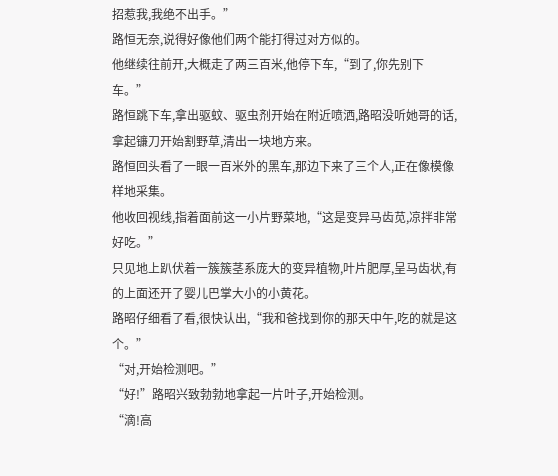招惹我,我绝不出手。”
路恒无奈,说得好像他们两个能打得过对方似的。
他继续往前开,大概走了两三百米,他停下车,“到了,你先别下车。”
路恒跳下车,拿出驱蚊、驱虫剂开始在附近喷洒,路昭没听她哥的话,拿起镰刀开始割野草,清出一块地方来。
路恒回头看了一眼一百米外的黑车,那边下来了三个人,正在像模像样地采集。
他收回视线,指着面前这一小片野菜地,“这是变异马齿苋,凉拌非常好吃。”
只见地上趴伏着一簇簇茎系庞大的变异植物,叶片肥厚,呈马齿状,有的上面还开了婴儿巴掌大小的小黄花。
路昭仔细看了看,很快认出,“我和爸找到你的那天中午,吃的就是这个。”
“对,开始检测吧。”
“好!”路昭兴致勃勃地拿起一片叶子,开始检测。
“滴!高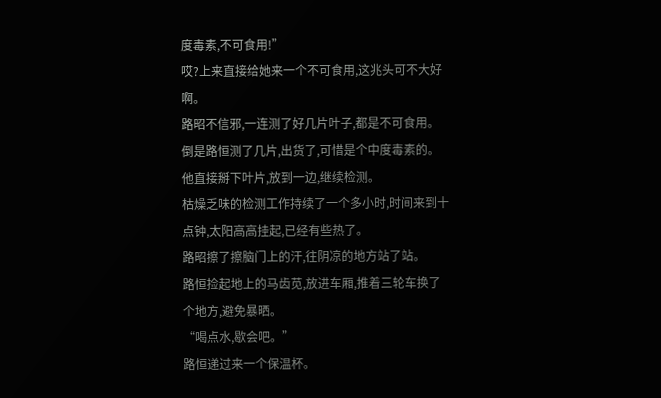度毒素,不可食用!”
哎?上来直接给她来一个不可食用,这兆头可不大好啊。
路昭不信邪,一连测了好几片叶子,都是不可食用。
倒是路恒测了几片,出货了,可惜是个中度毒素的。
他直接掰下叶片,放到一边,继续检测。
枯燥乏味的检测工作持续了一个多小时,时间来到十点钟,太阳高高挂起,已经有些热了。
路昭擦了擦脑门上的汗,往阴凉的地方站了站。
路恒捡起地上的马齿苋,放进车厢,推着三轮车换了个地方,避免暴晒。
“喝点水,歇会吧。”
路恒递过来一个保温杯。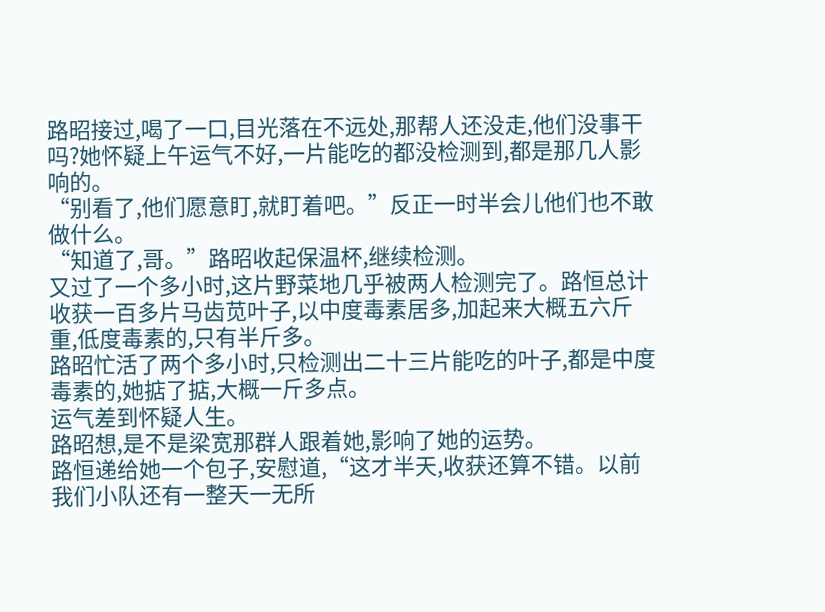路昭接过,喝了一口,目光落在不远处,那帮人还没走,他们没事干吗?她怀疑上午运气不好,一片能吃的都没检测到,都是那几人影响的。
“别看了,他们愿意盯,就盯着吧。”反正一时半会儿他们也不敢做什么。
“知道了,哥。”路昭收起保温杯,继续检测。
又过了一个多小时,这片野菜地几乎被两人检测完了。路恒总计收获一百多片马齿苋叶子,以中度毒素居多,加起来大概五六斤重,低度毒素的,只有半斤多。
路昭忙活了两个多小时,只检测出二十三片能吃的叶子,都是中度毒素的,她掂了掂,大概一斤多点。
运气差到怀疑人生。
路昭想,是不是梁宽那群人跟着她,影响了她的运势。
路恒递给她一个包子,安慰道,“这才半天,收获还算不错。以前我们小队还有一整天一无所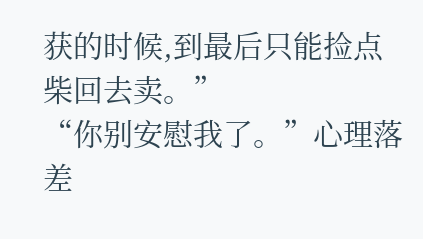获的时候,到最后只能捡点柴回去卖。”
“你别安慰我了。”心理落差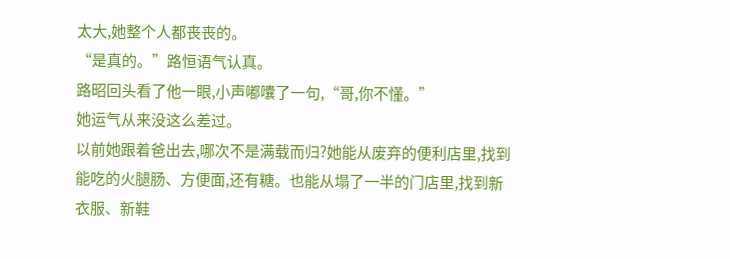太大,她整个人都丧丧的。
“是真的。”路恒语气认真。
路昭回头看了他一眼,小声嘟囔了一句,“哥,你不懂。”
她运气从来没这么差过。
以前她跟着爸出去,哪次不是满载而归?她能从废弃的便利店里,找到能吃的火腿肠、方便面,还有糖。也能从塌了一半的门店里,找到新衣服、新鞋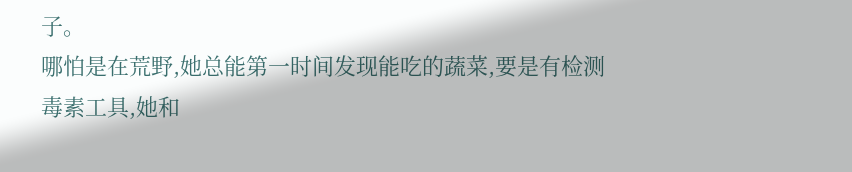子。
哪怕是在荒野,她总能第一时间发现能吃的蔬菜,要是有检测毒素工具,她和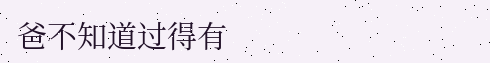爸不知道过得有